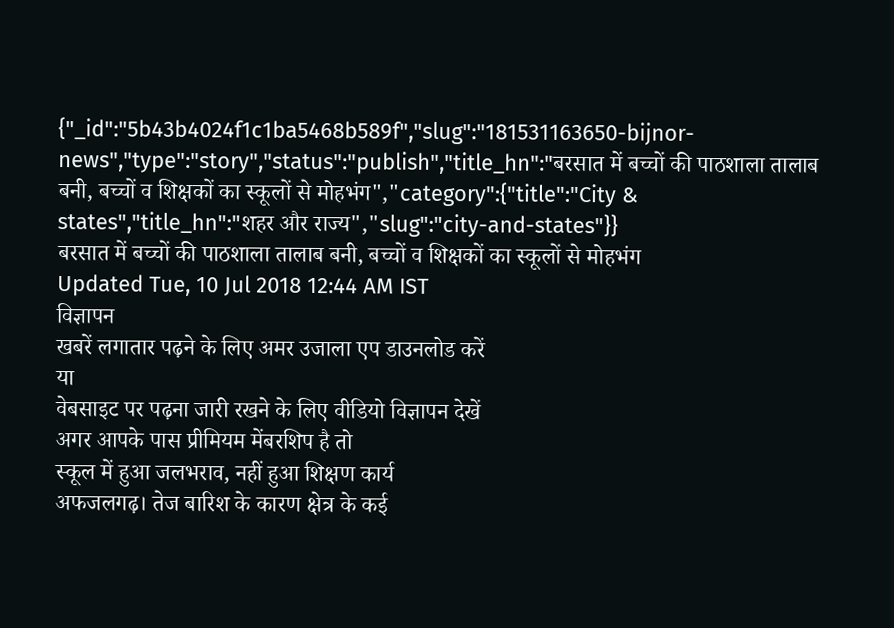{"_id":"5b43b4024f1c1ba5468b589f","slug":"181531163650-bijnor-news","type":"story","status":"publish","title_hn":"बरसात में बच्चों की पाठशाला तालाब बनी, बच्चों व शिक्षकों का स्कूलों से मोहभंग","category":{"title":"City & states","title_hn":"शहर और राज्य","slug":"city-and-states"}}
बरसात में बच्चों की पाठशाला तालाब बनी, बच्चों व शिक्षकों का स्कूलों से मोहभंग
Updated Tue, 10 Jul 2018 12:44 AM IST
विज्ञापन
खबरें लगातार पढ़ने के लिए अमर उजाला एप डाउनलोड करें
या
वेबसाइट पर पढ़ना जारी रखने के लिए वीडियो विज्ञापन देखें
अगर आपके पास प्रीमियम मेंबरशिप है तो
स्कूल में हुआ जलभराव, नहीं हुआ शिक्षण कार्य
अफजलगढ़। तेज बारिश के कारण क्षेत्र के कई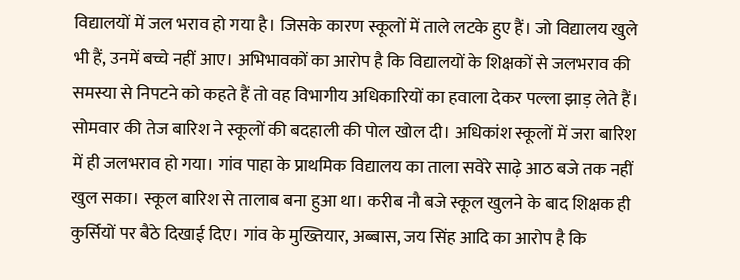विद्यालयों में जल भराव हो गया है। जिसके कारण स्कूलों में ताले लटके हुए हैं। जो विद्यालय खुले भी हैं, उनमें बच्चे नहीं आए। अभिभावकों का आरोप है कि विद्यालयों के शिक्षकों से जलभराव की समस्या से निपटने को कहते हैं तो वह विभागीय अधिकारियों का हवाला देकर पल्ला झाड़ लेते हैं।
सोमवार की तेज बारिश ने स्कूलों की बदहाली की पोल खोल दी। अधिकांश स्कूलों में जरा बारिश में ही जलभराव हो गया। गांव पाहा के प्राथमिक विद्यालय का ताला सवेरे साढ़े आठ बजे तक नहीं खुल सका। स्कूल बारिश से तालाब बना हुआ था। करीब नौ बजे स्कूल खुलने के बाद शिक्षक ही कुर्सियों पर बैठे दिखाई दिए। गांव के मुख्तियार, अब्बास, जय सिंह आदि का आरोप है कि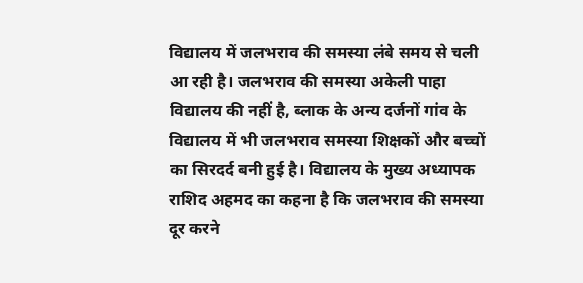विद्यालय में जलभराव की समस्या लंबे समय से चली आ रही है। जलभराव की समस्या अकेली पाहा विद्यालय की नहीं है, ब्लाक के अन्य दर्जनों गांव के विद्यालय में भी जलभराव समस्या शिक्षकों और बच्चों का सिरदर्द बनी हुई है। विद्यालय के मुख्य अध्यापक राशिद अहमद का कहना है कि जलभराव की समस्या दूर करने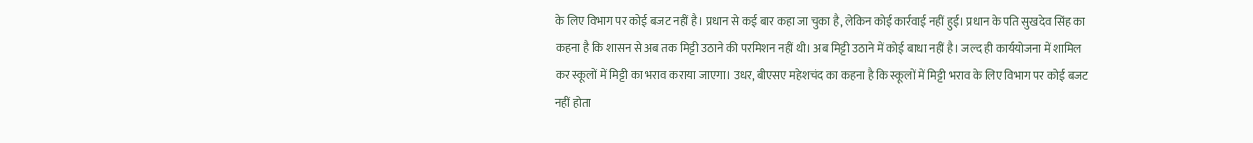के लिए विभाग पर कोई बजट नहीं है। प्रधान से कई बार कहा जा चुका है, लेकिन कोई कार्रवाई नहीं हुई। प्रधान के पति सुखदेव सिंह का कहना है कि शासन से अब तक मिट्टी उठाने की परमिशन नहीं थी। अब मिट्टी उठाने में कोई बाधा नहीं है। जल्द ही कार्ययोजना में शामिल कर स्कूलों में मिट्टी का भराव कराया जाएगा। उधर, बीएसए महेशचंद का कहना है कि स्कूलों में मिट्टी भराव के लिए विभाग पर कोई बजट नहीं होता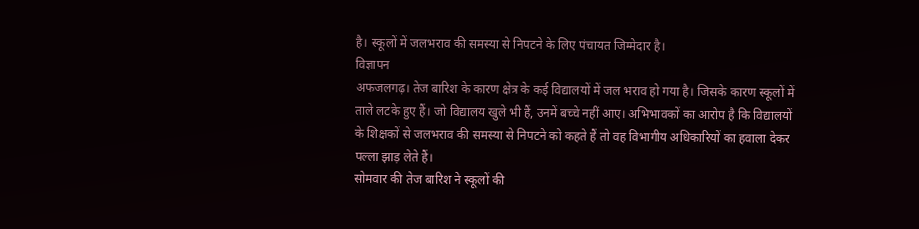है। स्कूलों में जलभराव की समस्या से निपटने के लिए पंचायत जिम्मेदार है।
विज्ञापन
अफजलगढ़। तेज बारिश के कारण क्षेत्र के कई विद्यालयों में जल भराव हो गया है। जिसके कारण स्कूलों में ताले लटके हुए हैं। जो विद्यालय खुले भी हैं, उनमें बच्चे नहीं आए। अभिभावकों का आरोप है कि विद्यालयों के शिक्षकों से जलभराव की समस्या से निपटने को कहते हैं तो वह विभागीय अधिकारियों का हवाला देकर पल्ला झाड़ लेते हैं।
सोमवार की तेज बारिश ने स्कूलों की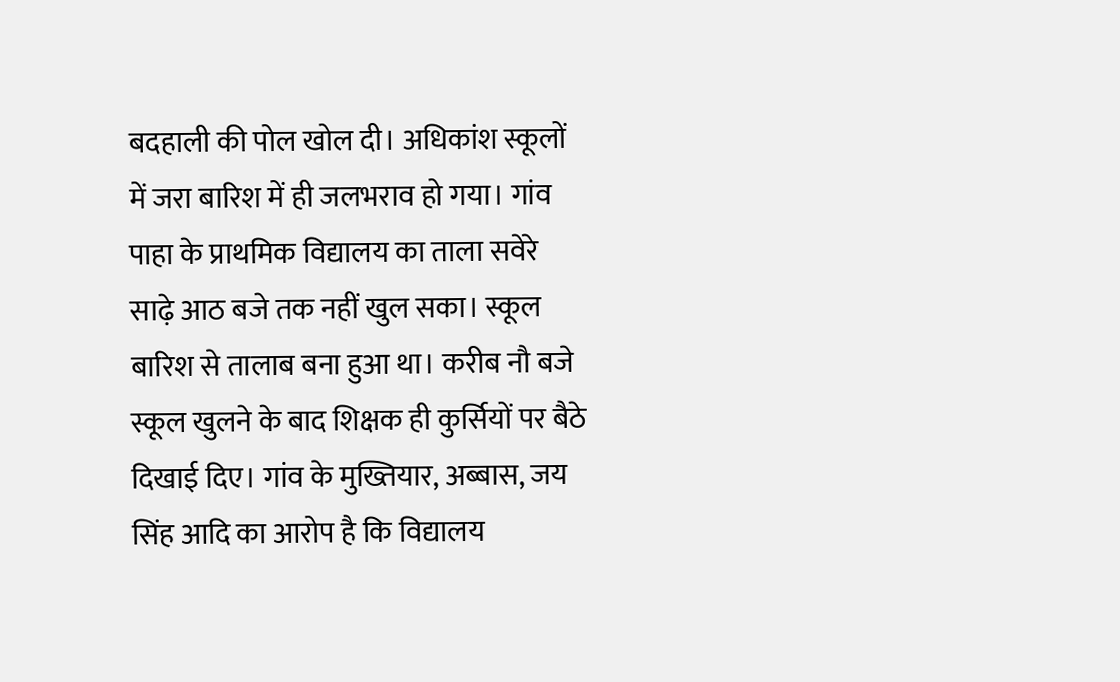बदहाली की पोल खोल दी। अधिकांश स्कूलों में जरा बारिश में ही जलभराव हो गया। गांव पाहा के प्राथमिक विद्यालय का ताला सवेरे साढ़े आठ बजे तक नहीं खुल सका। स्कूल बारिश से तालाब बना हुआ था। करीब नौ बजे स्कूल खुलने के बाद शिक्षक ही कुर्सियों पर बैठे दिखाई दिए। गांव के मुख्तियार, अब्बास, जय सिंह आदि का आरोप है कि विद्यालय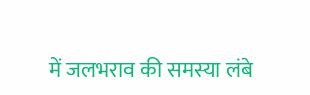में जलभराव की समस्या लंबे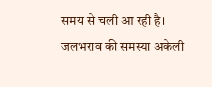समय से चली आ रही है। जलभराव की समस्या अकेली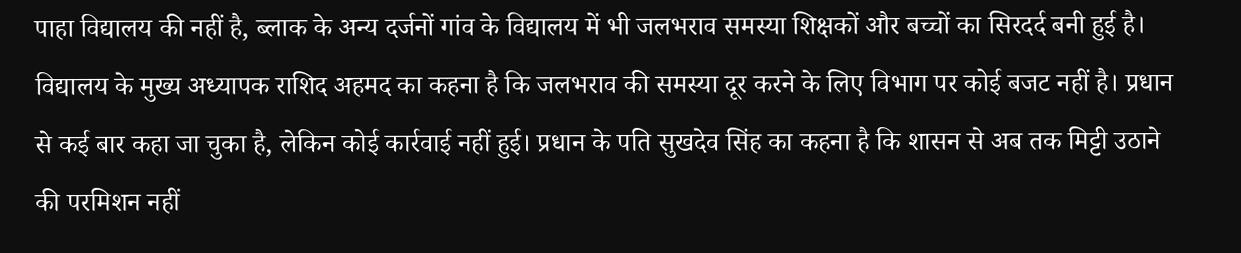पाहा विद्यालय की नहीं है, ब्लाक के अन्य दर्जनों गांव के विद्यालय में भी जलभराव समस्या शिक्षकों और बच्चों का सिरदर्द बनी हुई है। विद्यालय के मुख्य अध्यापक राशिद अहमद का कहना है कि जलभराव की समस्या दूर करने के लिए विभाग पर कोई बजट नहीं है। प्रधान से कई बार कहा जा चुका है, लेकिन कोई कार्रवाई नहीं हुई। प्रधान के पति सुखदेव सिंह का कहना है कि शासन से अब तक मिट्टी उठाने की परमिशन नहीं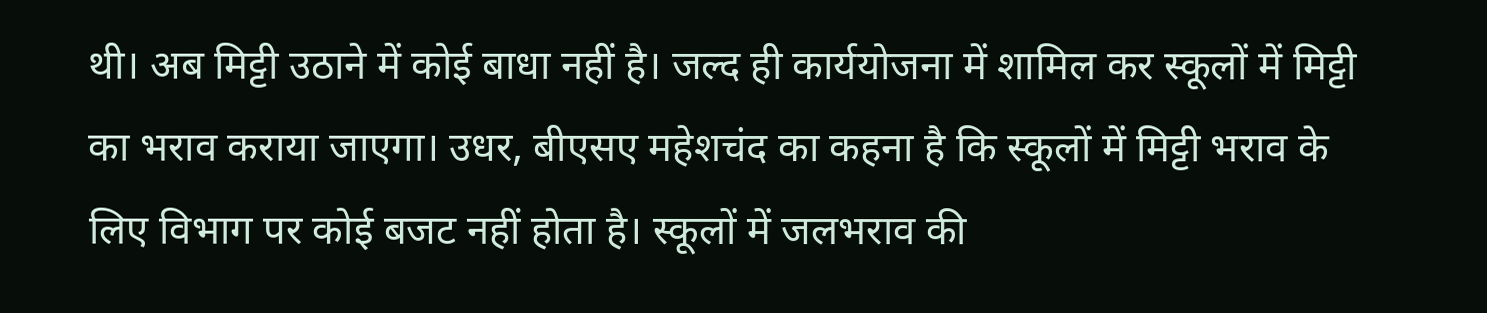थी। अब मिट्टी उठाने में कोई बाधा नहीं है। जल्द ही कार्ययोजना में शामिल कर स्कूलों में मिट्टी का भराव कराया जाएगा। उधर, बीएसए महेशचंद का कहना है कि स्कूलों में मिट्टी भराव के लिए विभाग पर कोई बजट नहीं होता है। स्कूलों में जलभराव की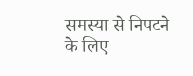समस्या से निपटने के लिए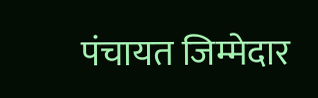पंचायत जिम्मेदार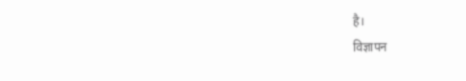है।
विज्ञापन